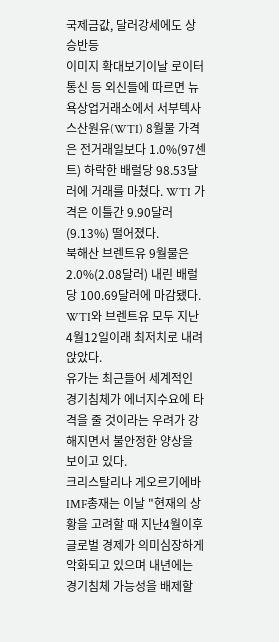국제금값, 달러강세에도 상승반등
이미지 확대보기이날 로이터통신 등 외신들에 따르면 뉴욕상업거래소에서 서부텍사스산원유(WTI) 8월물 가격은 전거래일보다 1.0%(97센트) 하락한 배럴당 98.53달러에 거래를 마쳤다. WTI 가격은 이틀간 9.90달러(9.13%) 떨어졌다.
북해산 브렌트유 9월물은 2.0%(2.08달러) 내린 배럴당 100.69달러에 마감됐다.
WTI와 브렌트유 모두 지난 4월12일이래 최저치로 내려앉았다.
유가는 최근들어 세계적인 경기침체가 에너지수요에 타격을 줄 것이라는 우려가 강해지면서 불안정한 양상을 보이고 있다.
크리스탈리나 게오르기에바 IMF총재는 이날 "현재의 상황을 고려할 때 지난4월이후 글로벌 경제가 의미심장하게 악화되고 있으며 내년에는 경기침체 가능성을 배제할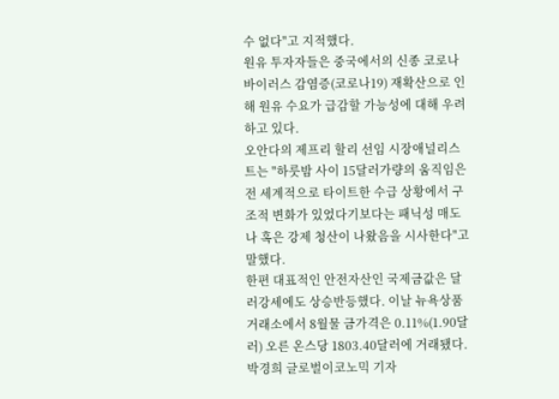수 없다"고 지적했다.
원유 투자자들은 중국에서의 신종 코로나바이러스 감염증(코로나19) 재확산으로 인해 원유 수요가 급감할 가능성에 대해 우려하고 있다.
오안다의 제프리 할리 선임 시장애널리스트는 "하룻밤 사이 15달러가량의 움직임은 전 세계적으로 타이트한 수급 상황에서 구조적 변화가 있었다기보다는 패닉성 매도나 혹은 강제 청산이 나왔음을 시사한다"고 말했다.
한편 대표적인 안전자산인 국제금값은 달러강세에도 상승반등했다. 이날 뉴욕상품거래소에서 8월물 금가격은 0.11%(1.90달러) 오른 온스당 1803.40달러에 거래됐다.
박경희 글로벌이코노믹 기자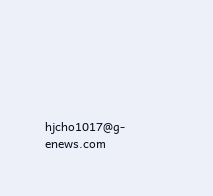hjcho1017@g-enews.com